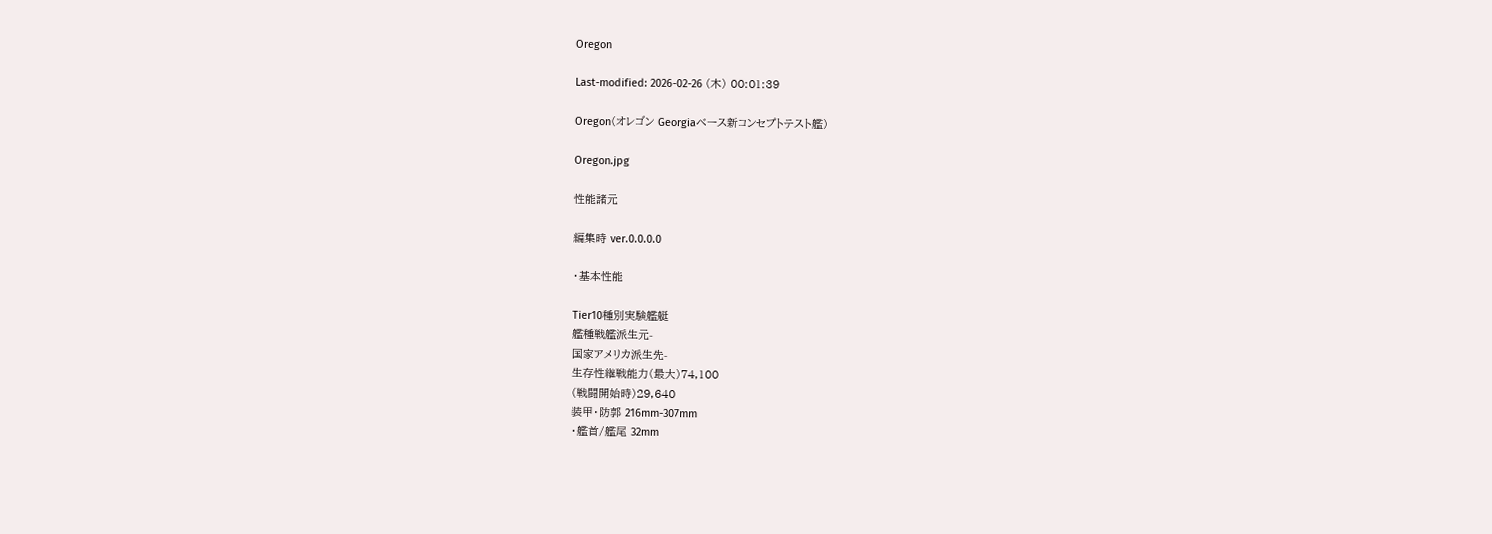Oregon

Last-modified: 2026-02-26 (木) 00:01:39

Oregon(オレゴン Georgiaベース新コンセプトテスト艦)

Oregon.jpg

性能諸元

編集時 ver.0.0.0.0

・基本性能

Tier10種別実験艦艇
艦種戦艦派生元-
国家アメリカ派生先-
生存性継戦能力(最大)74,100
(戦闘開始時)29,640
装甲・防郭 216mm-307mm
・艦首/艦尾 32mm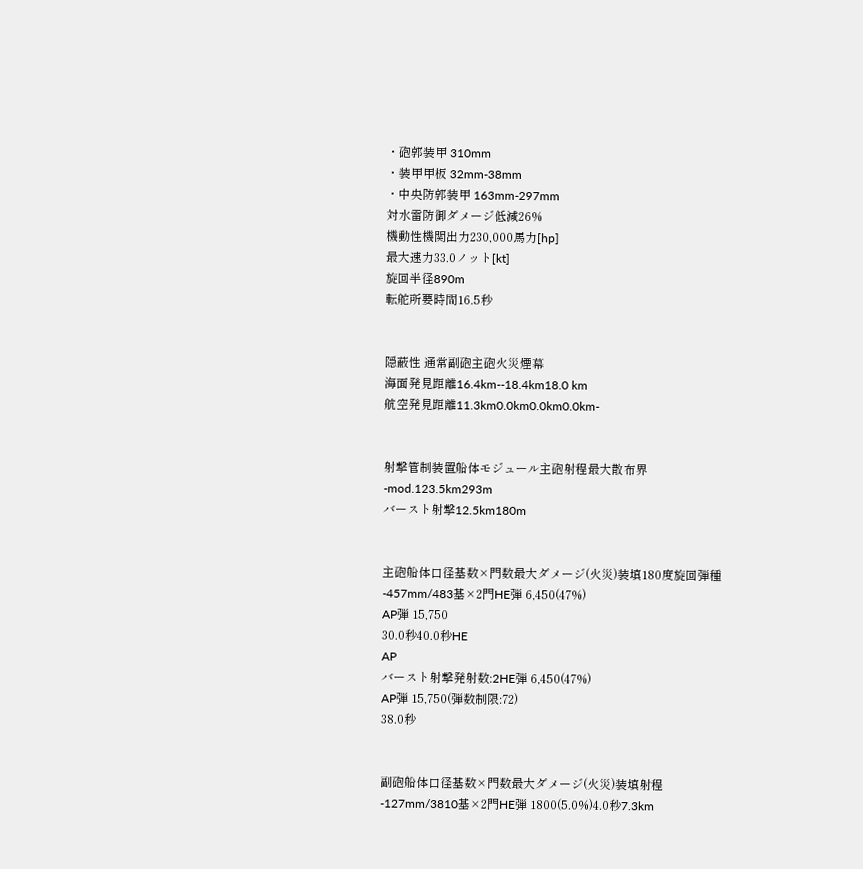・砲郭装甲 310mm
・装甲甲板 32mm-38mm
・中央防郭装甲 163mm-297mm
対水雷防御ダメージ低減26%
機動性機関出力230,000馬力[hp]
最大速力33.0ノット[kt]
旋回半径890m
転舵所要時間16.5秒


隠蔽性 通常副砲主砲火災煙幕
海面発見距離16.4km--18.4km18.0 km
航空発見距離11.3km0.0km0.0km0.0km-


射撃管制装置船体モジュール主砲射程最大散布界
-mod.123.5km293m
バースト射撃12.5km180m


主砲船体口径基数×門数最大ダメージ(火災)装填180度旋回弾種
-457mm/483基×2門HE弾 6,450(47%)
AP弾 15,750
30.0秒40.0秒HE
AP
バースト射撃発射数:2HE弾 6,450(47%)
AP弾 15,750(弾数制限:72)
38.0秒


副砲船体口径基数×門数最大ダメージ(火災)装填射程
-127mm/3810基×2門HE弾 1800(5.0%)4.0秒7.3km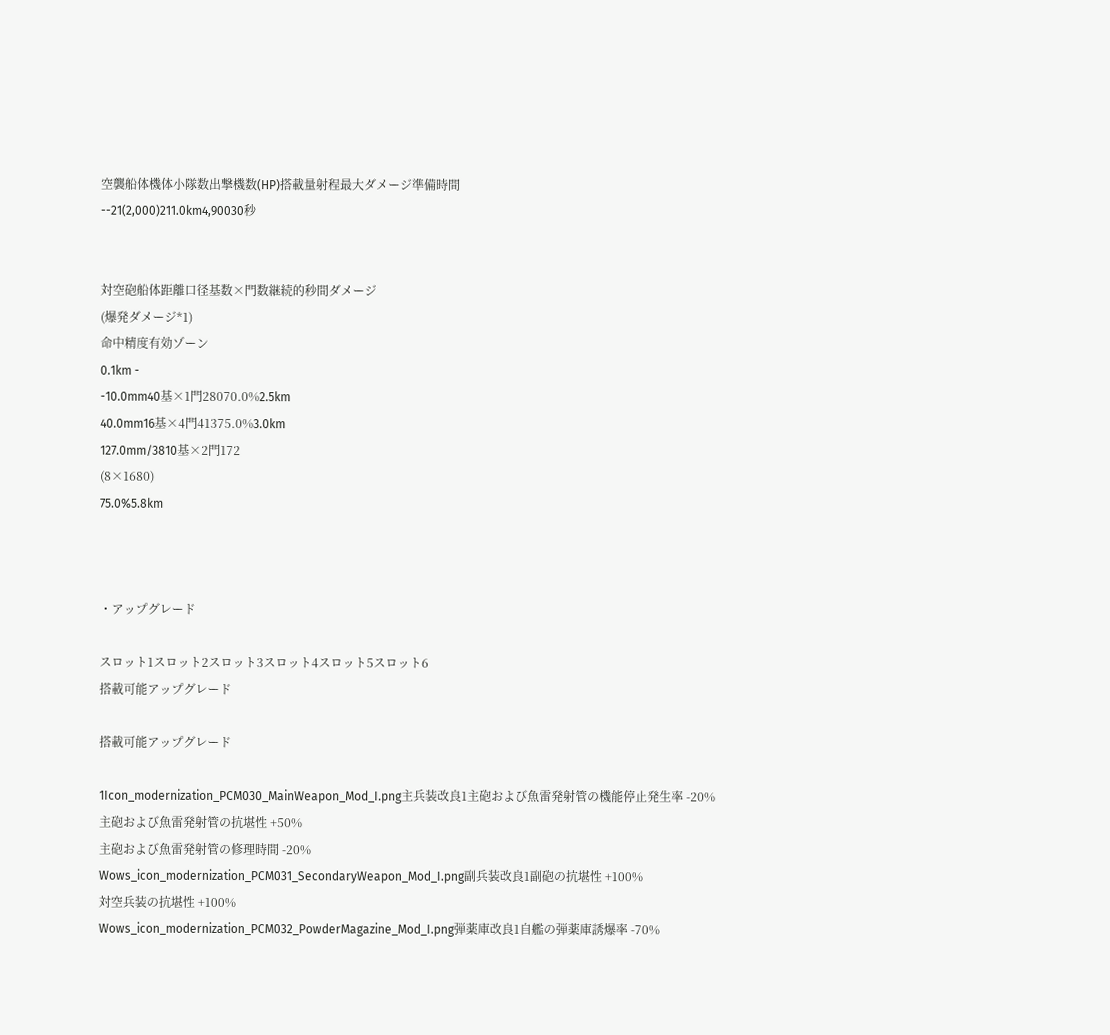空襲船体機体小隊数出撃機数(HP)搭載量射程最大ダメージ準備時間
--21(2,000)211.0km4,90030秒


対空砲船体距離口径基数×門数継続的秒間ダメージ
(爆発ダメージ*1)
命中精度有効ゾーン
0.1km -
-10.0mm40基×1門28070.0%2.5km
40.0mm16基×4門41375.0%3.0km
127.0mm/3810基×2門172
(8×1680)
75.0%5.8km



・アップグレード

スロット1スロット2スロット3スロット4スロット5スロット6
搭載可能アップグレード

搭載可能アップグレード

1Icon_modernization_PCM030_MainWeapon_Mod_I.png主兵装改良1主砲および魚雷発射管の機能停止発生率 -20%
主砲および魚雷発射管の抗堪性 +50%
主砲および魚雷発射管の修理時間 -20%
Wows_icon_modernization_PCM031_SecondaryWeapon_Mod_I.png副兵装改良1副砲の抗堪性 +100%
対空兵装の抗堪性 +100%
Wows_icon_modernization_PCM032_PowderMagazine_Mod_I.png弾薬庫改良1自艦の弾薬庫誘爆率 -70%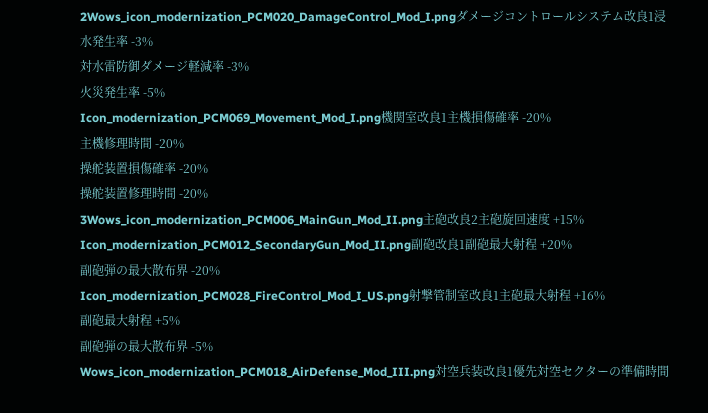2Wows_icon_modernization_PCM020_DamageControl_Mod_I.pngダメージコントロールシステム改良1浸水発生率 -3%
対水雷防御ダメージ軽減率 -3%
火災発生率 -5%
Icon_modernization_PCM069_Movement_Mod_I.png機関室改良1主機損傷確率 -20%
主機修理時間 -20%
操舵装置損傷確率 -20%
操舵装置修理時間 -20%
3Wows_icon_modernization_PCM006_MainGun_Mod_II.png主砲改良2主砲旋回速度 +15%
Icon_modernization_PCM012_SecondaryGun_Mod_II.png副砲改良1副砲最大射程 +20%
副砲弾の最大散布界 -20%
Icon_modernization_PCM028_FireControl_Mod_I_US.png射撃管制室改良1主砲最大射程 +16%
副砲最大射程 +5%
副砲弾の最大散布界 -5%
Wows_icon_modernization_PCM018_AirDefense_Mod_III.png対空兵装改良1優先対空セクターの準備時間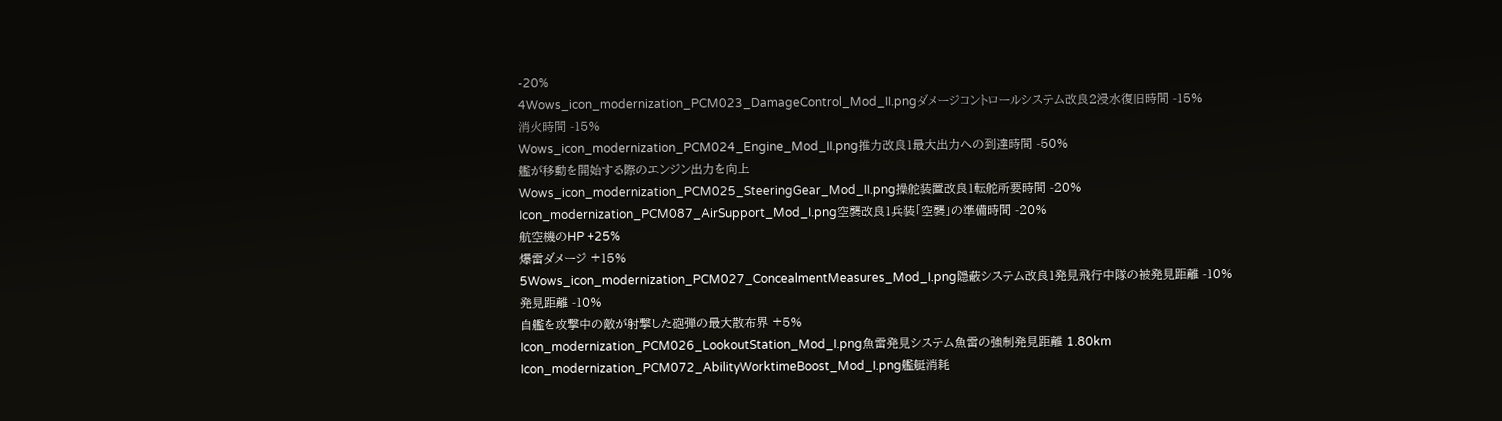-20%
4Wows_icon_modernization_PCM023_DamageControl_Mod_II.pngダメージコントロールシステム改良2浸水復旧時間 -15%
消火時間 -15%
Wows_icon_modernization_PCM024_Engine_Mod_II.png推力改良1最大出力への到達時間 -50%
艦が移動を開始する際のエンジン出力を向上
Wows_icon_modernization_PCM025_SteeringGear_Mod_II.png操舵装置改良1転舵所要時間 -20%
Icon_modernization_PCM087_AirSupport_Mod_I.png空襲改良1兵装「空襲」の準備時間 -20%
航空機のHP +25%
爆雷ダメージ +15%
5Wows_icon_modernization_PCM027_ConcealmentMeasures_Mod_I.png隠蔽システム改良1発見飛行中隊の被発見距離 -10%
発見距離 -10%
自艦を攻撃中の敵が射撃した砲弾の最大散布界 +5%
Icon_modernization_PCM026_LookoutStation_Mod_I.png魚雷発見システム魚雷の強制発見距離 1.80km
Icon_modernization_PCM072_AbilityWorktimeBoost_Mod_I.png艦艇消耗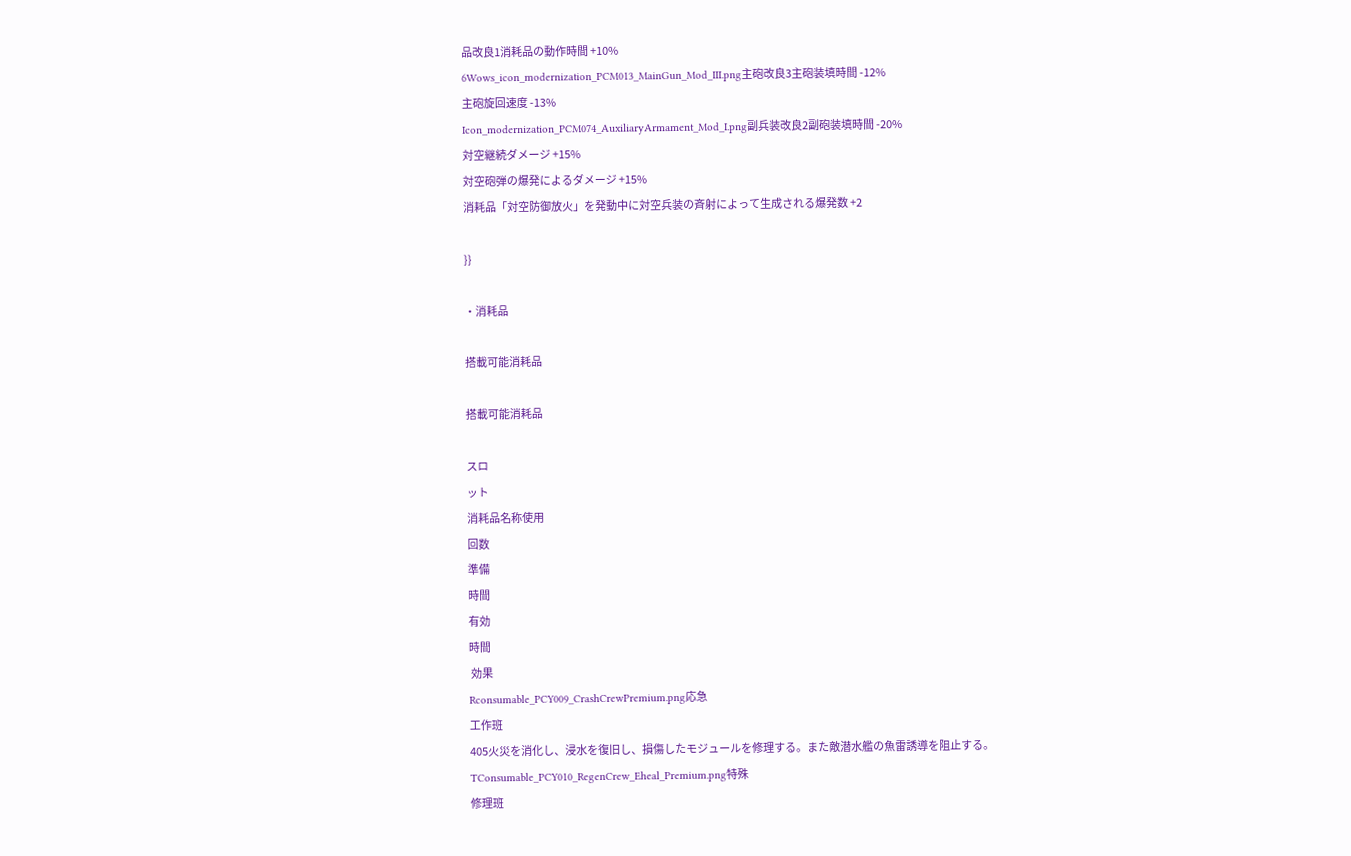品改良1消耗品の動作時間 +10%
6Wows_icon_modernization_PCM013_MainGun_Mod_III.png主砲改良3主砲装填時間 -12%
主砲旋回速度 -13%
Icon_modernization_PCM074_AuxiliaryArmament_Mod_I.png副兵装改良2副砲装填時間 -20%
対空継続ダメージ +15%
対空砲弾の爆発によるダメージ +15%
消耗品「対空防御放火」を発動中に対空兵装の斉射によって生成される爆発数 +2

}}

・消耗品

搭載可能消耗品

搭載可能消耗品

スロ
ット
消耗品名称使用
回数
準備
時間
有効
時間
 効果
Rconsumable_PCY009_CrashCrewPremium.png応急
工作班
405火災を消化し、浸水を復旧し、損傷したモジュールを修理する。また敵潜水艦の魚雷誘導を阻止する。
TConsumable_PCY010_RegenCrew_Eheal_Premium.png特殊
修理班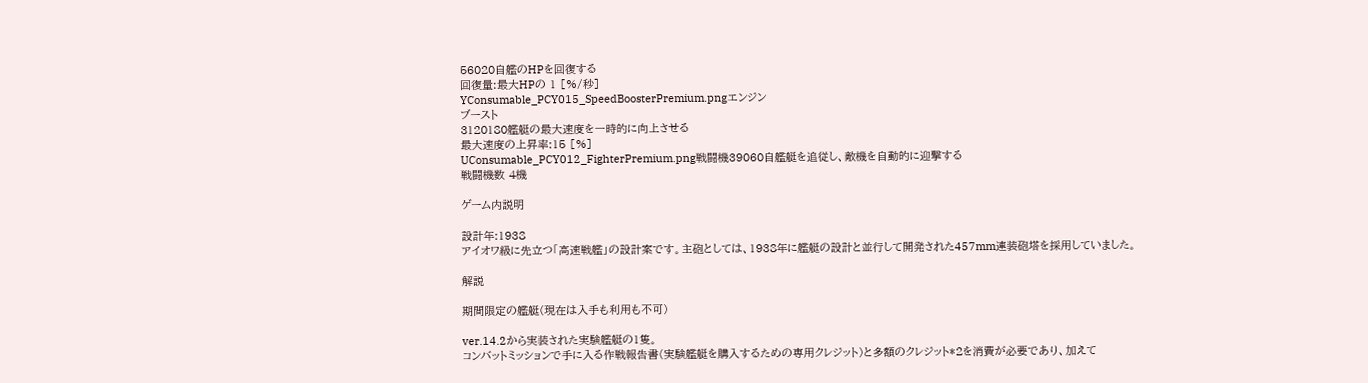56020自艦のHPを回復する
回復量:最大HPの 1 [%/秒]
YConsumable_PCY015_SpeedBoosterPremium.pngエンジン
ブースト
3120180艦艇の最大速度を一時的に向上させる
最大速度の上昇率:15 [%]
UConsumable_PCY012_FighterPremium.png戦闘機39060自艦艇を追従し、敵機を自動的に迎撃する
戦闘機数 4機

ゲーム内説明

設計年:1938
アイオワ級に先立つ「高速戦艦」の設計案です。主砲としては、1938年に艦艇の設計と並行して開発された457mm連装砲塔を採用していました。

解説

期間限定の艦艇(現在は入手も利用も不可)

ver.14.2から実装された実験艦艇の1隻。
コンバットミッションで手に入る作戦報告書(実験艦艇を購入するための専用クレジット)と多額のクレジット*2を消費が必要であり、加えて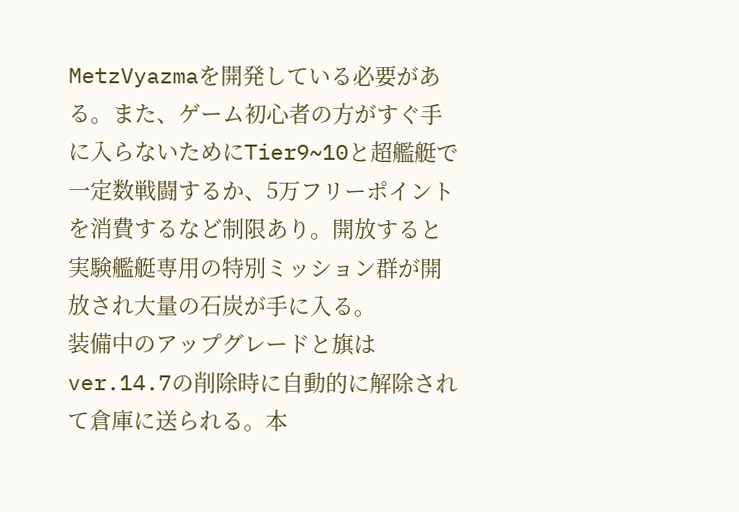MetzVyazmaを開発している必要がある。また、ゲーム初心者の方がすぐ手に入らないためにTier9~10と超艦艇で一定数戦闘するか、5万フリーポイントを消費するなど制限あり。開放すると実験艦艇専用の特別ミッション群が開放され大量の石炭が手に入る。
装備中のアップグレードと旗はver.14.7の削除時に自動的に解除されて倉庫に送られる。本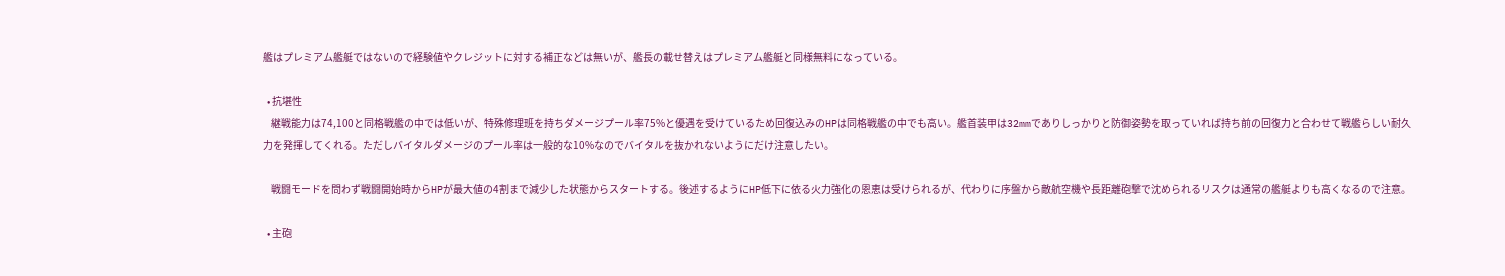艦はプレミアム艦艇ではないので経験値やクレジットに対する補正などは無いが、艦長の載せ替えはプレミアム艦艇と同様無料になっている。

  • 抗堪性
    継戦能力は74,100と同格戦艦の中では低いが、特殊修理班を持ちダメージプール率75%と優遇を受けているため回復込みのHPは同格戦艦の中でも高い。艦首装甲は32mmでありしっかりと防御姿勢を取っていれば持ち前の回復力と合わせて戦艦らしい耐久力を発揮してくれる。ただしバイタルダメージのプール率は一般的な10%なのでバイタルを抜かれないようにだけ注意したい。

    戦闘モードを問わず戦闘開始時からHPが最大値の4割まで減少した状態からスタートする。後述するようにHP低下に依る火力強化の恩恵は受けられるが、代わりに序盤から敵航空機や長距離砲撃で沈められるリスクは通常の艦艇よりも高くなるので注意。

  • 主砲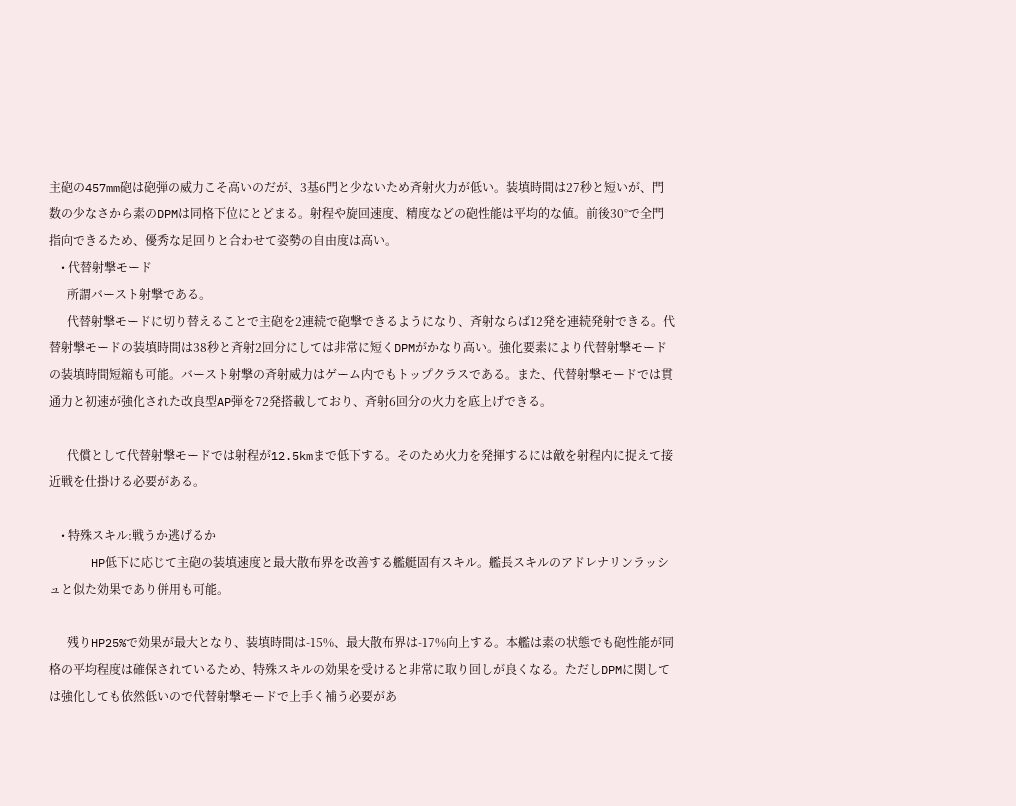主砲の457mm砲は砲弾の威力こそ高いのだが、3基6門と少ないため斉射火力が低い。装填時間は27秒と短いが、門数の少なさから素のDPMは同格下位にとどまる。射程や旋回速度、精度などの砲性能は平均的な値。前後30°で全門指向できるため、優秀な足回りと合わせて姿勢の自由度は高い。
    • 代替射撃モード
      所謂バースト射撃である。
      代替射撃モードに切り替えることで主砲を2連続で砲撃できるようになり、斉射ならば12発を連続発射できる。代替射撃モードの装填時間は38秒と斉射2回分にしては非常に短くDPMがかなり高い。強化要素により代替射撃モードの装填時間短縮も可能。バースト射撃の斉射威力はゲーム内でもトップクラスである。また、代替射撃モードでは貫通力と初速が強化された改良型AP弾を72発搭載しており、斉射6回分の火力を底上げできる。

      代償として代替射撃モードでは射程が12.5kmまで低下する。そのため火力を発揮するには敵を射程内に捉えて接近戦を仕掛ける必要がある。

    • 特殊スキル:戦うか逃げるか
      HP低下に応じて主砲の装填速度と最大散布界を改善する艦艇固有スキル。艦長スキルのアドレナリンラッシュと似た効果であり併用も可能。

      残りHP25%で効果が最大となり、装填時間は-15%、最大散布界は-17%向上する。本艦は素の状態でも砲性能が同格の平均程度は確保されているため、特殊スキルの効果を受けると非常に取り回しが良くなる。ただしDPMに関しては強化しても依然低いので代替射撃モードで上手く補う必要があ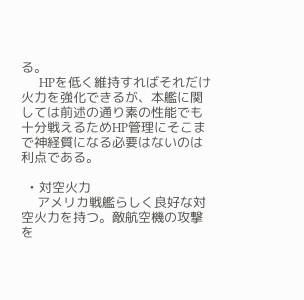る。
      HPを低く維持すればそれだけ火力を強化できるが、本艦に関しては前述の通り素の性能でも十分戦えるためHP管理にそこまで神経質になる必要はないのは利点である。

  • 対空火力
    アメリカ戦艦らしく良好な対空火力を持つ。敵航空機の攻撃を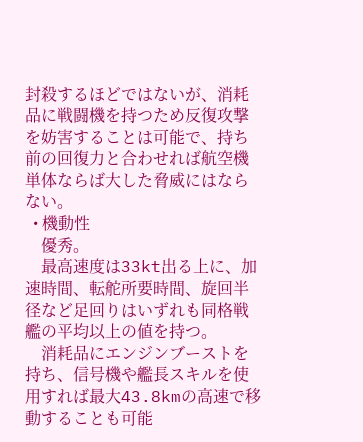封殺するほどではないが、消耗品に戦闘機を持つため反復攻撃を妨害することは可能で、持ち前の回復力と合わせれば航空機単体ならば大した脅威にはならない。
  • 機動性
    優秀。
    最高速度は33kt出る上に、加速時間、転舵所要時間、旋回半径など足回りはいずれも同格戦艦の平均以上の値を持つ。
    消耗品にエンジンブーストを持ち、信号機や艦長スキルを使用すれば最大43.8kmの高速で移動することも可能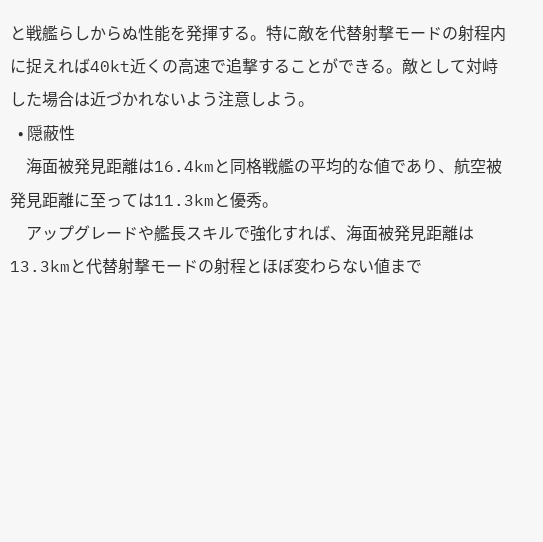と戦艦らしからぬ性能を発揮する。特に敵を代替射撃モードの射程内に捉えれば40kt近くの高速で追撃することができる。敵として対峙した場合は近づかれないよう注意しよう。
  • 隠蔽性
    海面被発見距離は16.4kmと同格戦艦の平均的な値であり、航空被発見距離に至っては11.3kmと優秀。
    アップグレードや艦長スキルで強化すれば、海面被発見距離は13.3kmと代替射撃モードの射程とほぼ変わらない値まで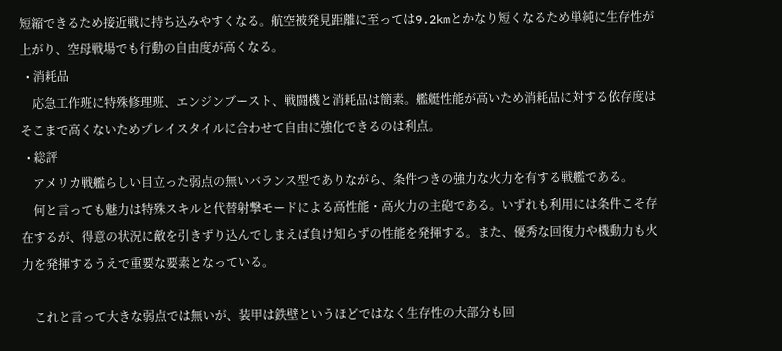短縮できるため接近戦に持ち込みやすくなる。航空被発見距離に至っては9.2kmとかなり短くなるため単純に生存性が上がり、空母戦場でも行動の自由度が高くなる。
  • 消耗品
    応急工作班に特殊修理班、エンジンブースト、戦闘機と消耗品は簡素。艦艇性能が高いため消耗品に対する依存度はそこまで高くないためプレイスタイルに合わせて自由に強化できるのは利点。
  • 総評
    アメリカ戦艦らしい目立った弱点の無いバランス型でありながら、条件つきの強力な火力を有する戦艦である。
    何と言っても魅力は特殊スキルと代替射撃モードによる高性能・高火力の主砲である。いずれも利用には条件こそ存在するが、得意の状況に敵を引きずり込んでしまえば負け知らずの性能を発揮する。また、優秀な回復力や機動力も火力を発揮するうえで重要な要素となっている。

    これと言って大きな弱点では無いが、装甲は鉄壁というほどではなく生存性の大部分も回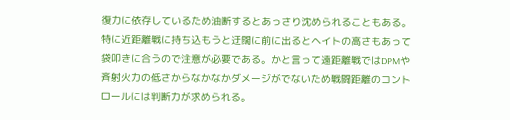復力に依存しているため油断するとあっさり沈められることもある。特に近距離戦に持ち込もうと迂闊に前に出るとヘイトの高さもあって袋叩きに合うので注意が必要である。かと言って遠距離戦ではDPMや斉射火力の低さからなかなかダメージがでないため戦闘距離のコントロールには判断力が求められる。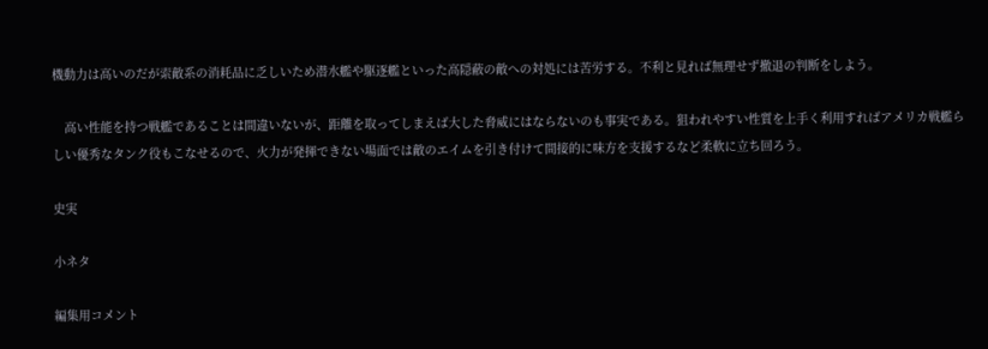機動力は高いのだが索敵系の消耗品に乏しいため潜水艦や駆逐艦といった高隠蔽の敵への対処には苦労する。不利と見れば無理せず撤退の判断をしよう。

    高い性能を持つ戦艦であることは間違いないが、距離を取ってしまえば大した脅威にはならないのも事実である。狙われやすい性質を上手く利用すればアメリカ戦艦らしい優秀なタンク役もこなせるので、火力が発揮できない場面では敵のエイムを引き付けて間接的に味方を支援するなど柔軟に立ち回ろう。

史実

小ネタ

編集用コメント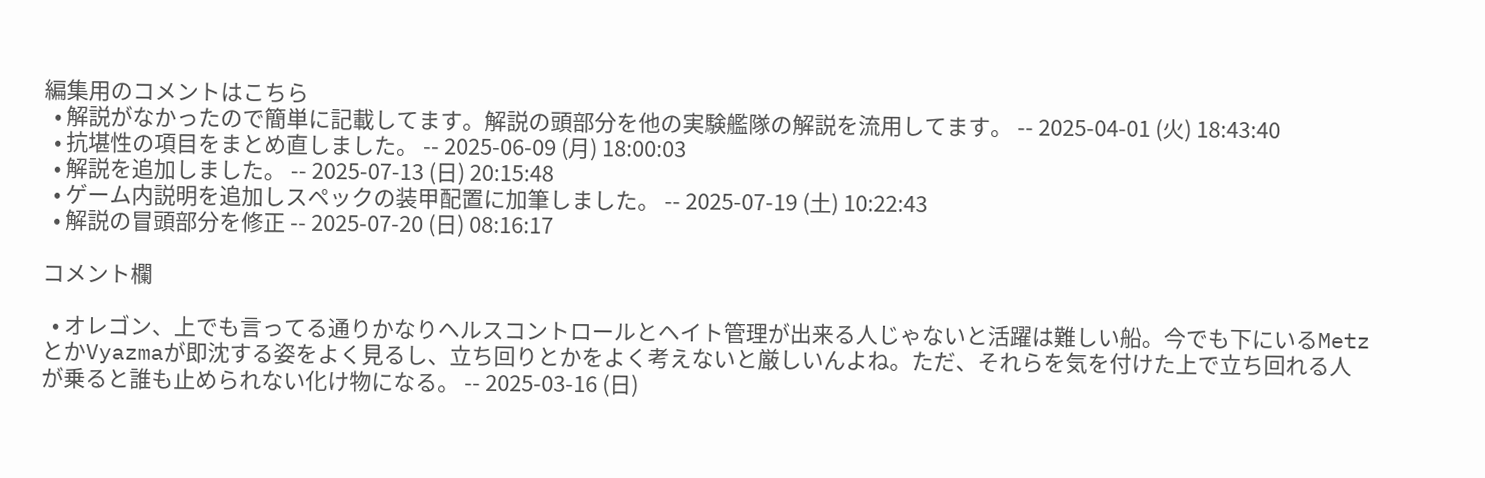編集用のコメントはこちら
  • 解説がなかったので簡単に記載してます。解説の頭部分を他の実験艦隊の解説を流用してます。 -- 2025-04-01 (火) 18:43:40
  • 抗堪性の項目をまとめ直しました。 -- 2025-06-09 (月) 18:00:03
  • 解説を追加しました。 -- 2025-07-13 (日) 20:15:48
  • ゲーム内説明を追加しスペックの装甲配置に加筆しました。 -- 2025-07-19 (土) 10:22:43
  • 解説の冒頭部分を修正 -- 2025-07-20 (日) 08:16:17

コメント欄

  • オレゴン、上でも言ってる通りかなりヘルスコントロールとヘイト管理が出来る人じゃないと活躍は難しい船。今でも下にいるMetzとかVyazmaが即沈する姿をよく見るし、立ち回りとかをよく考えないと厳しいんよね。ただ、それらを気を付けた上で立ち回れる人が乗ると誰も止められない化け物になる。 -- 2025-03-16 (日)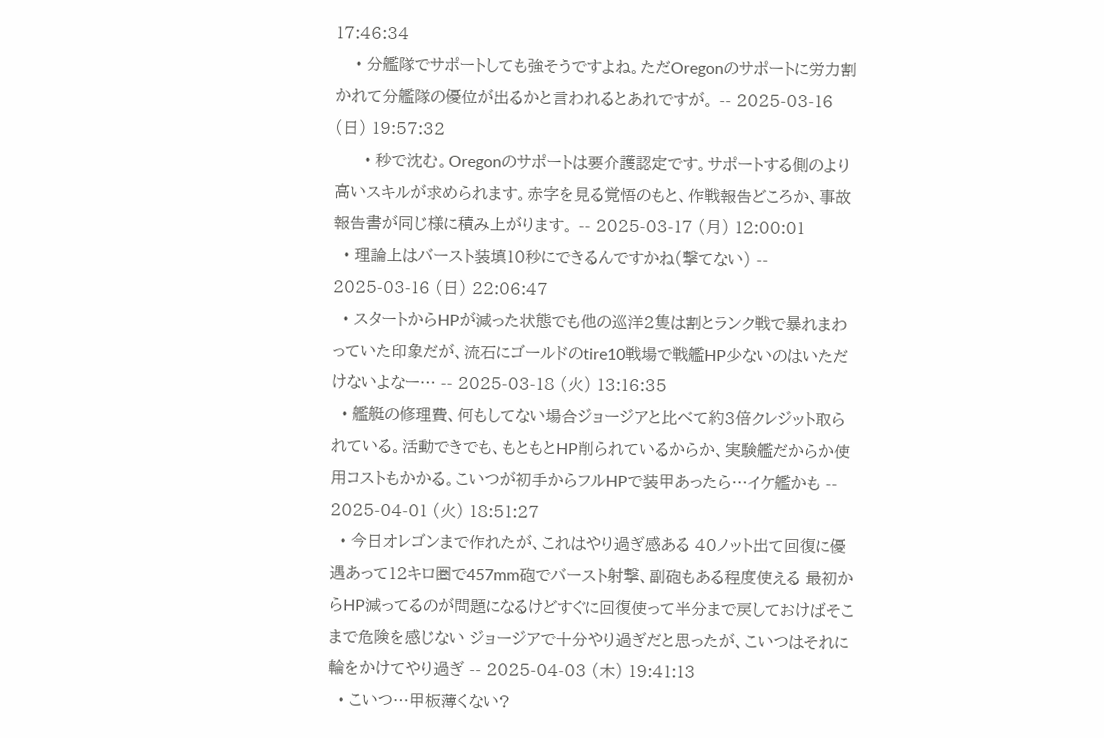17:46:34
    • 分艦隊でサポートしても強そうですよね。ただOregonのサポートに労力割かれて分艦隊の優位が出るかと言われるとあれですが。 -- 2025-03-16 (日) 19:57:32
      • 秒で沈む。Oregonのサポートは要介護認定です。サポートする側のより高いスキルが求められます。赤字を見る覚悟のもと、作戦報告どころか、事故報告書が同じ様に積み上がります。 -- 2025-03-17 (月) 12:00:01
  • 理論上はバースト装填10秒にできるんですかね(撃てない) -- 2025-03-16 (日) 22:06:47
  • スタートからHPが減った状態でも他の巡洋2隻は割とランク戦で暴れまわっていた印象だが、流石にゴールドのtire10戦場で戦艦HP少ないのはいただけないよなー… -- 2025-03-18 (火) 13:16:35
  • 艦艇の修理費、何もしてない場合ジョージアと比べて約3倍クレジット取られている。活動できでも、もともとHP削られているからか、実験艦だからか使用コストもかかる。こいつが初手からフルHPで装甲あったら…イケ艦かも -- 2025-04-01 (火) 18:51:27
  • 今日オレゴンまで作れたが、これはやり過ぎ感ある 40ノット出て回復に優遇あって12キロ圏で457mm砲でバースト射撃、副砲もある程度使える 最初からHP減ってるのが問題になるけどすぐに回復使って半分まで戻しておけばそこまで危険を感じない ジョージアで十分やり過ぎだと思ったが、こいつはそれに輪をかけてやり過ぎ -- 2025-04-03 (木) 19:41:13
  • こいつ…甲板薄くない?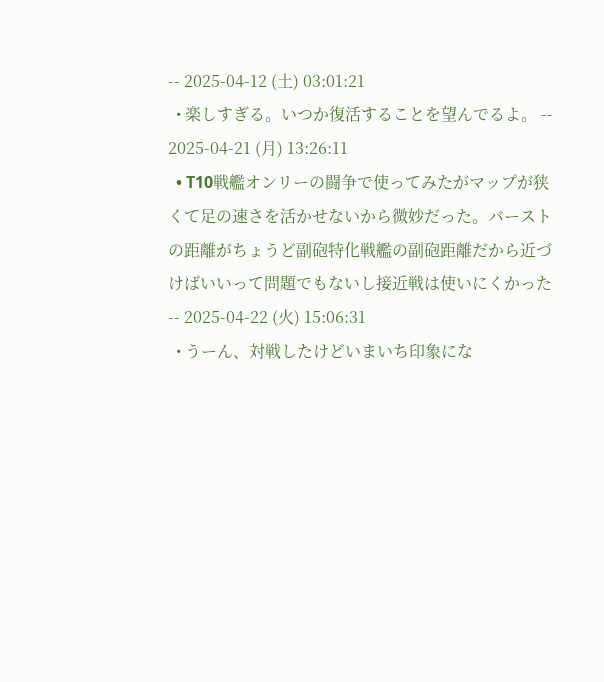-- 2025-04-12 (土) 03:01:21
  • 楽しすぎる。いつか復活することを望んでるよ。 -- 2025-04-21 (月) 13:26:11
  • T10戦艦オンリーの闘争で使ってみたがマップが狭くて足の速さを活かせないから微妙だった。バーストの距離がちょうど副砲特化戦艦の副砲距離だから近づけばいいって問題でもないし接近戦は使いにくかった -- 2025-04-22 (火) 15:06:31
  • うーん、対戦したけどいまいち印象にな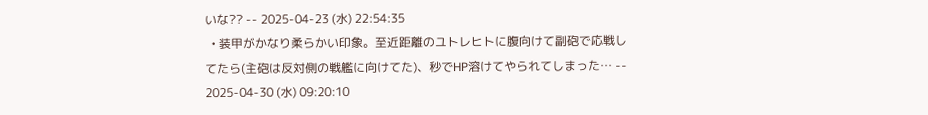いな?? -- 2025-04-23 (水) 22:54:35
  • 装甲がかなり柔らかい印象。至近距離のユトレヒトに腹向けて副砲で応戦してたら(主砲は反対側の戦艦に向けてた)、秒でHP溶けてやられてしまった… -- 2025-04-30 (水) 09:20:10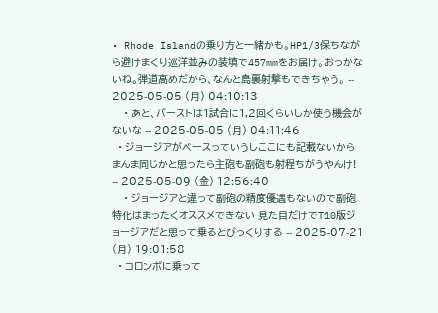• Rhode Islandの乗り方と一緒かも。HP1/3保ちながら避けまくり巡洋並みの装填で457mmをお届け。おっかないね。弾道高めだから、なんと島裏射撃もできちゃう。 -- 2025-05-05 (月) 04:10:13
    • あと、バーストは1試合に1,2回くらいしか使う機会がないな -- 2025-05-05 (月) 04:11:46
  • ジョージアがベースっていうしここにも記載ないからまんま同じかと思ったら主砲も副砲も射程ちがうやんけ! -- 2025-05-09 (金) 12:56:40
    • ジョージアと違って副砲の精度優遇もないので副砲特化はまったくオススメできない 見た目だけでT10版ジョージアだと思って乗るとびっくりする -- 2025-07-21 (月) 19:01:58
  • コロンボに乗って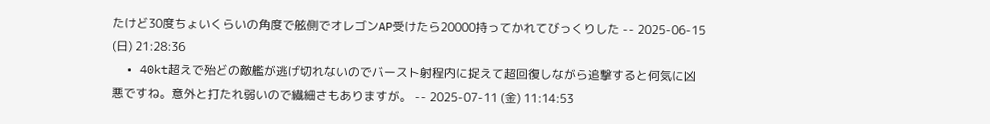たけど30度ちょいくらいの角度で舷側でオレゴンAP受けたら20000持ってかれてびっくりした -- 2025-06-15 (日) 21:28:36
  • 40kt超えで殆どの敵艦が逃げ切れないのでバースト射程内に捉えて超回復しながら追撃すると何気に凶悪ですね。意外と打たれ弱いので繊細さもありますが。 -- 2025-07-11 (金) 11:14:53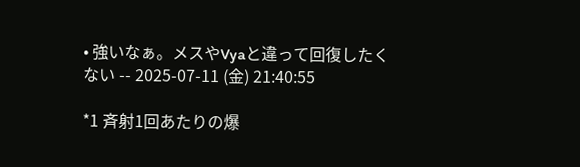• 強いなぁ。メスやVyaと違って回復したくない -- 2025-07-11 (金) 21:40:55

*1 斉射1回あたりの爆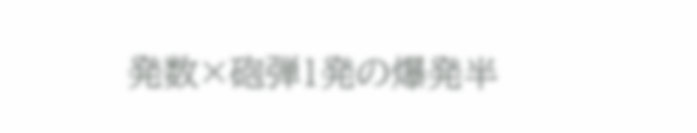発数×砲弾1発の爆発半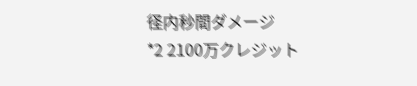径内秒間ダメージ
*2 2100万クレジット